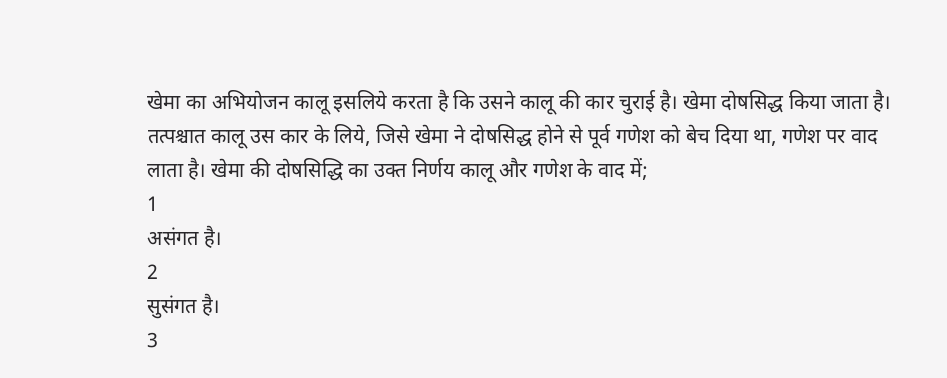खेमा का अभियोजन कालू इसलिये करता है कि उसने कालू की कार चुराई है। खेमा दोषसिद्ध किया जाता है। तत्पश्चात कालू उस कार के लिये, जिसे खेमा ने दोषसिद्ध होने से पूर्व गणेश को बेच दिया था, गणेश पर वाद लाता है। खेमा की दोषसिद्धि का उक्त निर्णय कालू और गणेश के वाद में;
1
असंगत है।
2
सुसंगत है।
3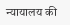न्यायालय की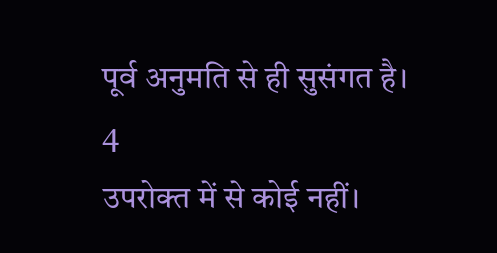पूर्व अनुमति से ही सुसंगत है।
4
उपरोक्त में से कोई नहीं।